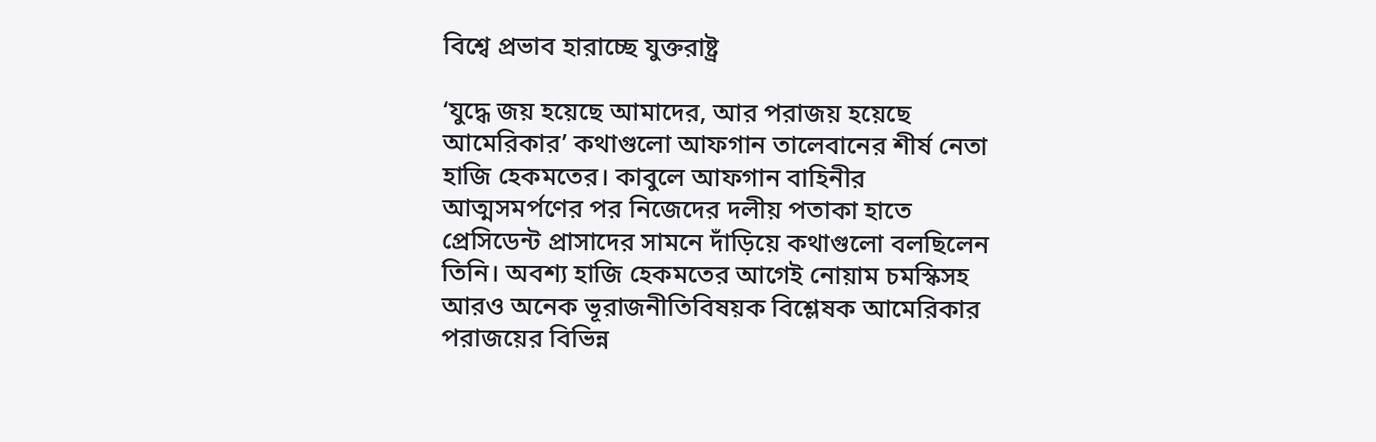বিশ্বে প্রভাব হারাচ্ছে যুক্তরাষ্ট্র

‘যুদ্ধে জয় হয়েছে আমাদের, আর পরাজয় হয়েছে আমেরিকার’ কথাগুলো আফগান তালেবানের শীর্ষ নেতা হাজি হেকমতের। কাবুলে আফগান বাহিনীর আত্মসমর্পণের পর নিজেদের দলীয় পতাকা হাতে প্রেসিডেন্ট প্রাসাদের সামনে দাঁড়িয়ে কথাগুলো বলছিলেন তিনি। অবশ্য হাজি হেকমতের আগেই নোয়াম চমস্কিসহ আরও অনেক ভূরাজনীতিবিষয়ক বিশ্লেষক আমেরিকার পরাজয়ের বিভিন্ন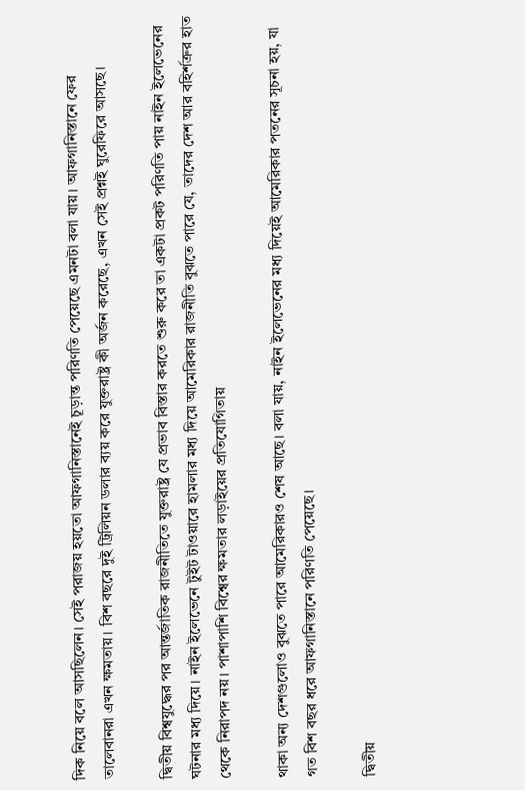দিক নিয়ে বলে আসছিলেন। সেই পরাজয় হয়তো আফগানিস্তানেই চূড়ান্ত পরিণতি পেয়েছে এমনটা বলা যায়। আফগানিস্তানে ফের তালেবানরা এখন ক্ষমতায়। বিশ বছরে দুই ট্রিলিয়ন ডলার ব্যয় করে যুক্তরাষ্ট্র কী অর্জন করেছে, এখন সেই প্রশ্নই ঘুরেফিরে আসছে।

দ্বিতীয় বিশ্বযুদ্ধের পর আন্তর্জাতিক রাজনীতিতে যুক্তরাষ্ট্র যে প্রভাব বিস্তার করতে শুরু করে তা একটা প্রকট পরিণতি পায় নাইন ইলেভেনের ঘটনার মধ্য দিয়ে। নাইন ইলেভেনে টুইট টাওয়ারে হামলার মধ্য দিয়ে আমেরিকার রাজনীতি বুঝতে পারে যে, তাদের দেশ আর বহির্শত্রুর হাত থেকে নিরাপদ নয়। পাশাপাশি বিশ্বের ক্ষমতার লড়াইয়ের প্রতিযোগিতায়

থাকা অন্য দেশগুলোও বুঝতে পারে আমেরিকারও শেষ আছে। বলা যায়, নাইন ইলেভেনের মধ্য দিয়েই আমেরিকার পতনের সূচনা হয়, যা গত বিশ বছর ধরে আফগানিস্তানে পরিণতি পেয়েছে।

দ্বিতীয়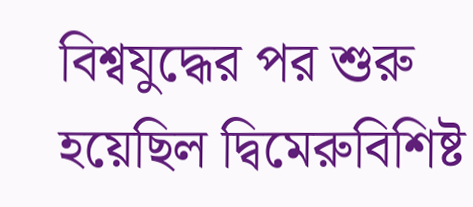বিশ্বযুদ্ধের পর শুরু হয়েছিল দ্বিমেরুবিশিষ্ট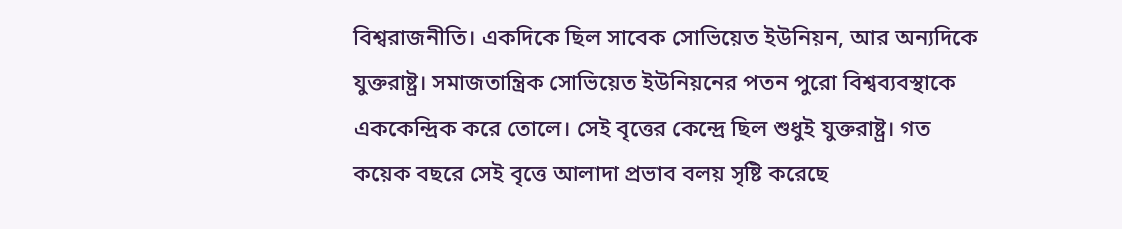বিশ্বরাজনীতি। একদিকে ছিল সাবেক সোভিয়েত ইউনিয়ন, আর অন্যদিকে যুক্তরাষ্ট্র। সমাজতান্ত্রিক সোভিয়েত ইউনিয়নের পতন পুরো বিশ্বব্যবস্থাকে এককেন্দ্রিক করে তোলে। সেই বৃত্তের কেন্দ্রে ছিল শুধুই যুক্তরাষ্ট্র। গত কয়েক বছরে সেই বৃত্তে আলাদা প্রভাব বলয় সৃষ্টি করেছে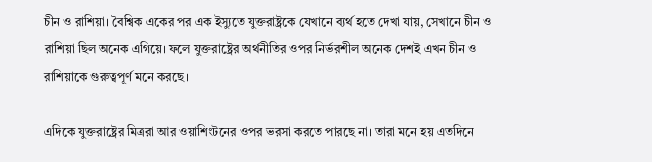চীন ও রাশিয়া। বৈশ্বিক একের পর এক ইস্যুতে যুক্তরাষ্ট্রকে যেখানে ব্যর্থ হতে দেখা যায়, সেখানে চীন ও রাশিয়া ছিল অনেক এগিয়ে। ফলে যুক্তরাষ্ট্রের অর্থনীতির ওপর নির্ভরশীল অনেক দেশই এখন চীন ও রাশিয়াকে গুরুত্বপূর্ণ মনে করছে।

এদিকে যুক্তরাষ্ট্রের মিত্ররা আর ওয়াশিংটনের ওপর ভরসা করতে পারছে না। তারা মনে হয় এতদিনে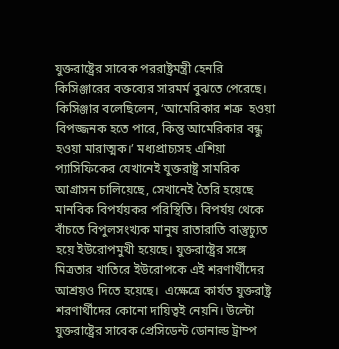যুক্তরাষ্ট্রের সাবেক পররাষ্ট্রমন্ত্রী হেনরি কিসিঞ্জারের বক্তব্যের সারমর্ম বুঝতে পেরেছে। কিসিঞ্জার বলেছিলেন, ‘আমেরিকার শত্রু  হওয়া বিপজ্জনক হতে পারে, কিন্তু আমেরিকার বন্ধু হওয়া মারাত্মক।’ মধ্যপ্রাচ্যসহ এশিয়া প্যাসিফিকের যেখানেই যুক্তরাষ্ট্র সামরিক আগ্রাসন চালিয়েছে, সেখানেই তৈরি হয়েছে মানবিক বিপর্যয়কর পরিস্থিতি। বিপর্যয় থেকে বাঁচতে বিপুলসংখ্যক মানুষ রাতারাতি বাস্তুচ্যুত হয়ে ইউরোপমুখী হয়েছে। যুক্তরাষ্ট্রের সঙ্গে মিত্রতার খাতিরে ইউরোপকে এই শরণার্থীদের আশ্রয়ও দিতে হয়েছে।  এক্ষেত্রে কার্যত যুক্তরাষ্ট্র শরণার্থীদের কোনো দায়িত্বই নেয়নি। উল্টো যুক্তরাষ্ট্রের সাবেক প্রেসিডেন্ট ডোনাল্ড ট্রাম্প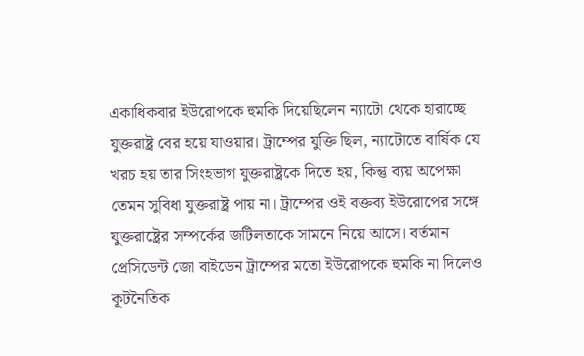একাধিকবার ইউরোপকে হুমকি দিয়েছিলেন ন্যাটো থেকে হারাচ্ছে যুক্তরাষ্ট্র বের হয়ে যাওয়ার। ট্রাম্পের যুক্তি ছিল, ন্যাটোতে বার্ষিক যে খরচ হয় তার সিংহভাগ যুক্তরাষ্ট্রকে দিতে হয়, কিন্তু ব্যয় অপেক্ষা তেমন সুবিধা যুক্তরাষ্ট্র পায় না। ট্রাম্পের ওই বক্তব্য ইউরোপের সঙ্গে যুক্তরাষ্ট্রের সম্পর্কের জটিলতাকে সামনে নিয়ে আসে। বর্তমান প্রেসিডেন্ট জো বাইডেন ট্রাম্পের মতো ইউরোপকে হুমকি না দিলেও কূটনৈতিক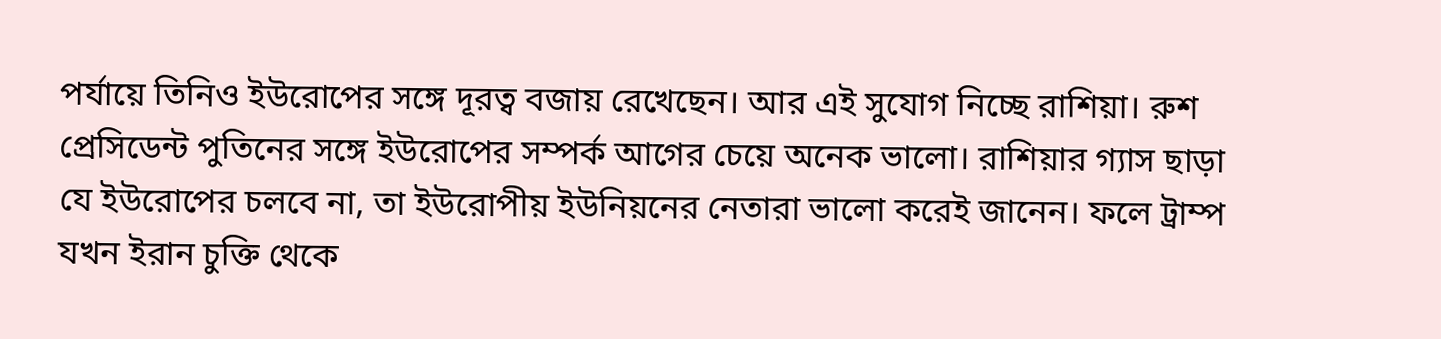পর্যায়ে তিনিও ইউরোপের সঙ্গে দূরত্ব বজায় রেখেছেন। আর এই সুযোগ নিচ্ছে রাশিয়া। রুশ প্রেসিডেন্ট পুতিনের সঙ্গে ইউরোপের সম্পর্ক আগের চেয়ে অনেক ভালো। রাশিয়ার গ্যাস ছাড়া যে ইউরোপের চলবে না, তা ইউরোপীয় ইউনিয়নের নেতারা ভালো করেই জানেন। ফলে ট্রাম্প যখন ইরান চুক্তি থেকে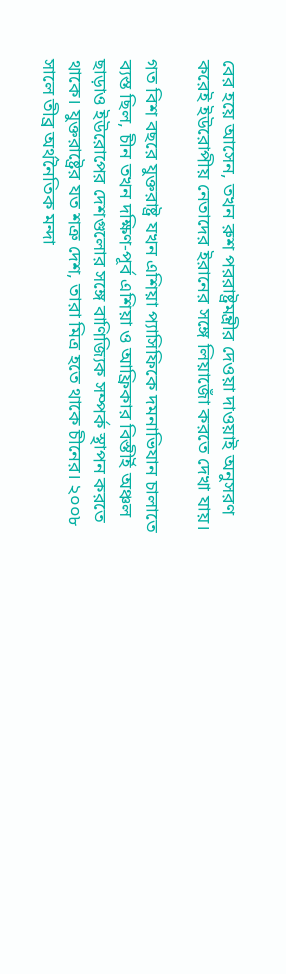বের হয়ে আসেন, তখন রুশ পররাষ্ট্রমন্ত্রীর দেওয়া দাওয়াই অনুসরণ করেই ইউরোপীয় নেতাদের ইরানের সঙ্গে লিয়াজোঁ করতে দেখা যায়।

গত বিশ বছরে যুক্তরাষ্ট্র যখন এশিয়া প্যাসিফিকে দমনাভিযান চালাতে ব্যস্ত ছিল, চীন তখন দক্ষিণ-পূর্ব এশিয়া ও আফ্রিকার বিস্তীর্ই অঞ্চল ছাড়াও ইউরোপের দেশগুলোর সঙ্গে বাণিজ্যিক সম্পর্ক স্থাপন করতে থাকে। যুক্তরাষ্ট্রের যত শত্রু দেশ, তারা মিত্র হতে থাকে চীনের। ২০০৮ সালে তীব্র অর্থনৈতিক মন্দা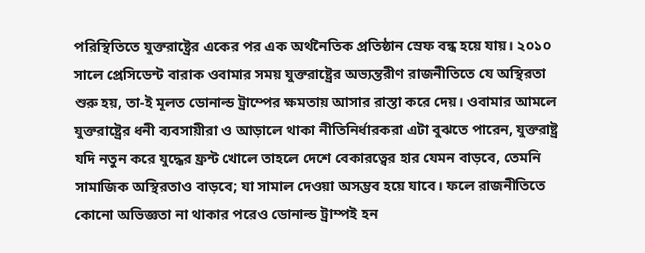পরিস্থিতিতে যুক্তরাষ্ট্রের একের পর এক অর্থনৈতিক প্রতিষ্ঠান স্রেফ বন্ধ হয়ে যায়। ২০১০ সালে প্রেসিডেন্ট বারাক ওবামার সময় যুক্তরাষ্ট্রের অভ্যন্তরীণ রাজনীতিতে যে অস্থিরতা শুরু হয়, তা-ই মূলত ডোনাল্ড ট্রাম্পের ক্ষমতায় আসার রাস্তা করে দেয়। ওবামার আমলে যুক্তরাষ্ট্রের ধনী ব্যবসায়ীরা ও আড়ালে থাকা নীতিনির্ধারকরা এটা বুঝতে পারেন, যুক্তরাষ্ট্র যদি নতুন করে যুদ্ধের ফ্রন্ট খোলে তাহলে দেশে বেকারত্বের হার যেমন বাড়বে, তেমনি সামাজিক অস্থিরতাও বাড়বে; যা সামাল দেওয়া অসম্ভব হয়ে যাবে। ফলে রাজনীতিতে কোনো অভিজ্ঞতা না থাকার পরেও ডোনাল্ড ট্রাম্পই হন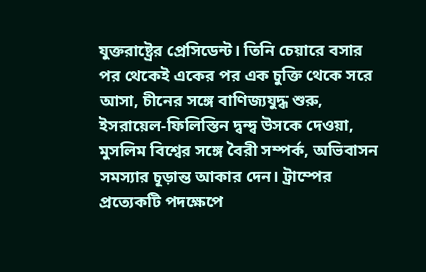যুক্তরাষ্ট্রের প্রেসিডেন্ট। তিনি চেয়ারে বসার পর থেকেই একের পর এক চুক্তি থেকে সরে আসা, চীনের সঙ্গে বাণিজ্যযুদ্ধ শুরু, ইসরায়েল-ফিলিস্তিন দ্বন্দ্ব উসকে দেওয়া, মুসলিম বিশ্বের সঙ্গে বৈরী সম্পর্ক, অভিবাসন সমস্যার চূড়ান্ত আকার দেন। ট্রাম্পের প্রত্যেকটি পদক্ষেপে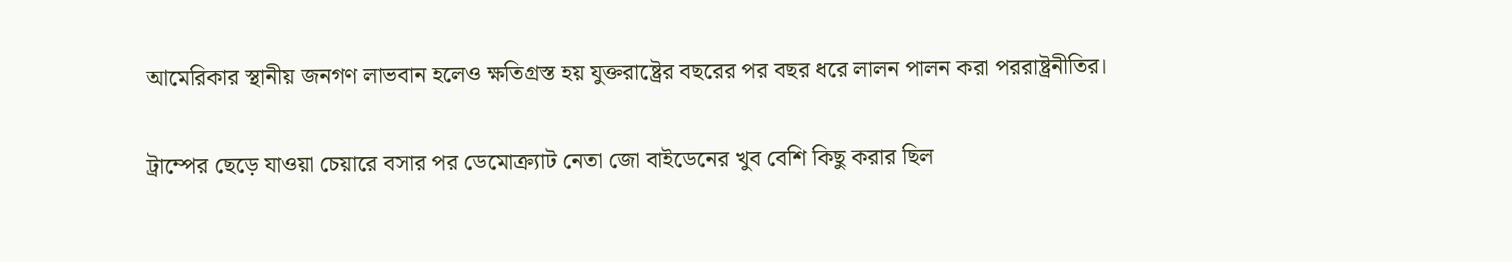আমেরিকার স্থানীয় জনগণ লাভবান হলেও ক্ষতিগ্রস্ত হয় যুক্তরাষ্ট্রের বছরের পর বছর ধরে লালন পালন করা পররাষ্ট্রনীতির।

ট্রাম্পের ছেড়ে যাওয়া চেয়ারে বসার পর ডেমোক্র্যাট নেতা জো বাইডেনের খুব বেশি কিছু করার ছিল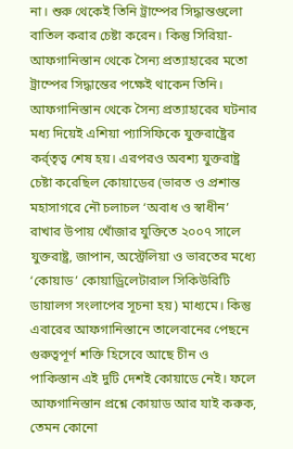না। শুরু থেকেই তিনি ট্রাম্পের সিদ্ধান্তগুলো বাতিল করার চেষ্টা করেন। কিন্তু সিরিয়া-আফগানিস্তান থেকে সৈন্য প্রত্যাহারের মতো ট্রাম্পের সিদ্ধান্তের পক্ষেই থাকেন তিনি। আফগানিস্তান থেকে সৈন্য প্রত্যাহারের ঘটনার মধ্য দিয়েই এশিয়া প্যাসিফিকে যুক্তরাষ্ট্রের কর্র্তৃত্ব শেষ হয়। এরপরও অবশ্য যুক্তরাষ্ট্র চেষ্টা করেছিল কোয়াডের (ভারত ও প্রশান্ত মহাসাগরে নৌ চলাচল ‘অবাধ ও স্বাধীন’ রাখার উপায় খোঁজার যুক্তিতে ২০০৭ সালে যুক্তরাষ্ট্র, জাপান, অস্ট্রেলিয়া ও ভারতের মধ্যে ‘কোয়াড’ কোয়াড্রিলেটারাল সিকিউরিটি ডায়ালগ সংলাপের সূচনা হয়) মাধ্যমে। কিন্তু এবারের আফগানিস্তানে তালেবানের পেছনে গুরুত্বপূর্ণ শক্তি হিসেবে আছে চীন ও পাকিস্তান এই দুটি দেশই কোয়াডে নেই। ফলে আফগানিস্তান প্রশ্নে কোয়াড আর যাই করুক, তেমন কোনো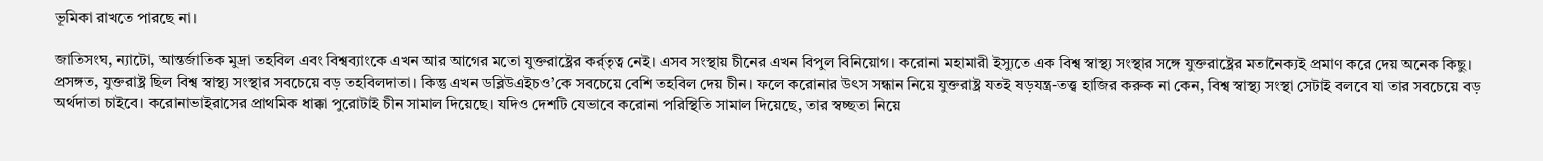ভূমিকা রাখতে পারছে না।

জাতিসংঘ, ন্যাটো, আন্তর্জাতিক মুদ্রা তহবিল এবং বিশ্বব্যাংকে এখন আর আগের মতো যুক্তরাষ্ট্রের কর্র্তৃত্ব নেই। এসব সংস্থায় চীনের এখন বিপুল বিনিয়োগ। করোনা মহামারী ইস্যুতে এক বিশ্ব স্বাস্থ্য সংস্থার সঙ্গে যুক্তরাষ্ট্রের মতানৈক্যই প্রমাণ করে দেয় অনেক কিছু। প্রসঙ্গত, যুক্তরাষ্ট্র ছিল বিশ্ব স্বাস্থ্য সংস্থার সবচেয়ে বড় তহবিলদাতা। কিন্তু এখন ডব্লিউএইচও’কে সবচেয়ে বেশি তহবিল দেয় চীন। ফলে করোনার উৎস সন্ধান নিয়ে যুক্তরাষ্ট্র যতই ষড়যন্ত্র-তত্ত্ব হাজির করুক না কেন, বিশ্ব স্বাস্থ্য সংস্থা সেটাই বলবে যা তার সবচেয়ে বড় অর্থদাতা চাইবে। করোনাভাইরাসের প্রাথমিক ধাক্কা পুরোটাই চীন সামাল দিয়েছে। যদিও দেশটি যেভাবে করোনা পরিস্থিতি সামাল দিয়েছে, তার স্বচ্ছতা নিয়ে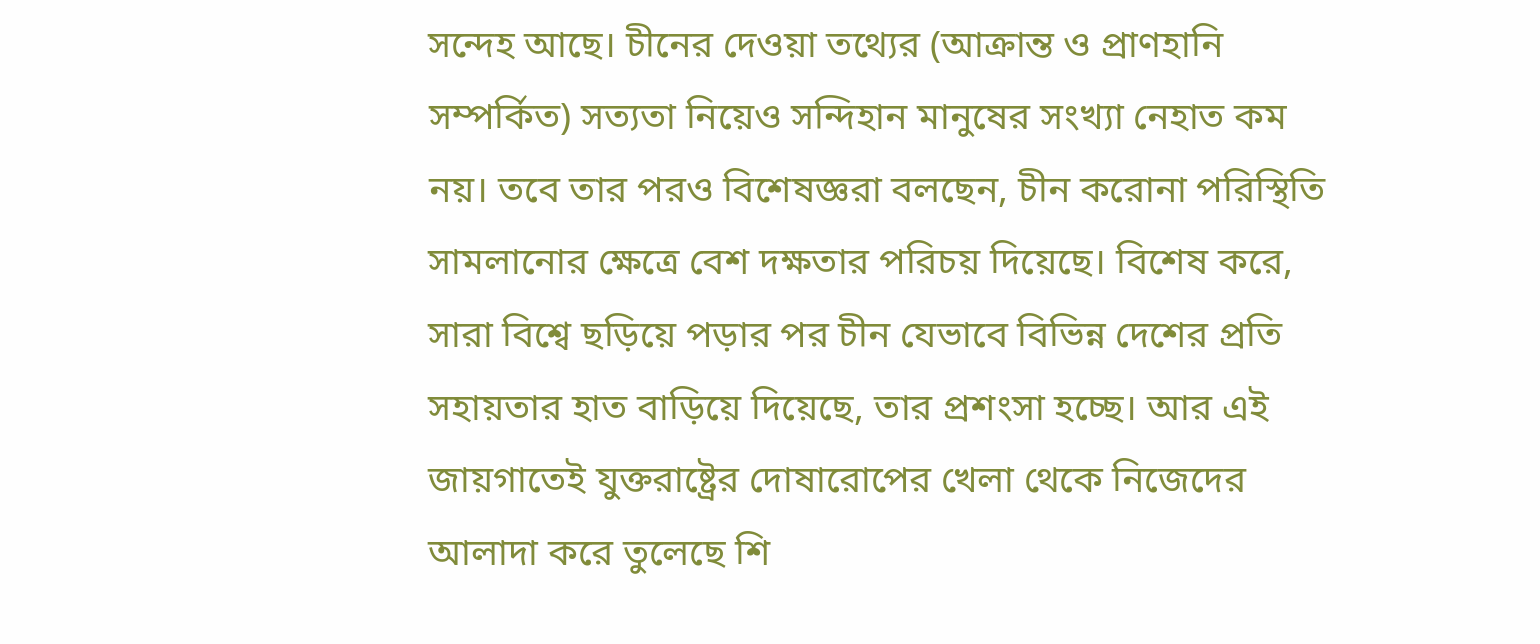সন্দেহ আছে। চীনের দেওয়া তথ্যের (আক্রান্ত ও প্রাণহানি সম্পর্কিত) সত্যতা নিয়েও সন্দিহান মানুষের সংখ্যা নেহাত কম নয়। তবে তার পরও বিশেষজ্ঞরা বলছেন, চীন করোনা পরিস্থিতি সামলানোর ক্ষেত্রে বেশ দক্ষতার পরিচয় দিয়েছে। বিশেষ করে, সারা বিশ্বে ছড়িয়ে পড়ার পর চীন যেভাবে বিভিন্ন দেশের প্রতি সহায়তার হাত বাড়িয়ে দিয়েছে, তার প্রশংসা হচ্ছে। আর এই জায়গাতেই যুক্তরাষ্ট্রের দোষারোপের খেলা থেকে নিজেদের আলাদা করে তুলেছে শি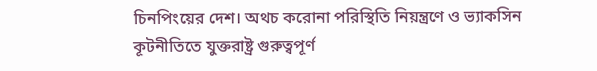চিনপিংয়ের দেশ। অথচ করোনা পরিস্থিতি নিয়ন্ত্রণে ও ভ্যাকসিন কূটনীতিতে যুক্তরাষ্ট্র গুরুত্বপূর্ণ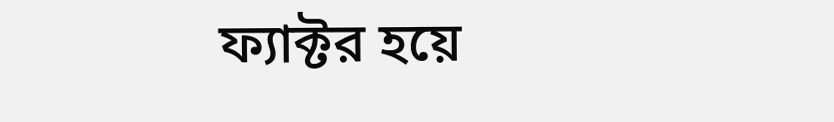ফ্যাক্টর হয়ে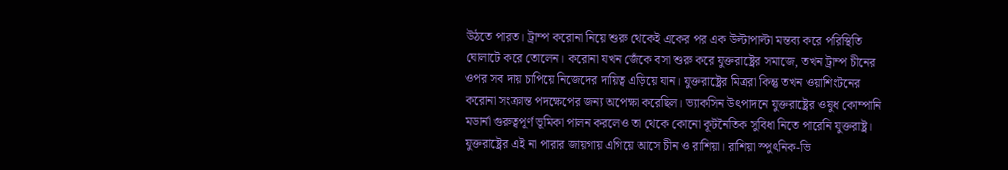উঠতে পারত। ট্রাম্প করোনা নিয়ে শুরু থেকেই একের পর এক উল্টাপাল্টা মন্তব্য করে পরিস্থিতি ঘোলাটে করে তোলেন। করোনা যখন জেঁকে বসা শুরু করে যুক্তরাষ্ট্রের সমাজে, তখন ট্রাম্প চীনের ওপর সব দায় চাপিয়ে নিজেদের দায়িত্ব এড়িয়ে যান। যুক্তরাষ্ট্রের মিত্ররা কিন্তু তখন ওয়াশিংটনের করোনা সংক্রান্ত পদক্ষেপের জন্য অপেক্ষা করেছিল। ভ্যাকসিন উৎপাদনে যুক্তরাষ্ট্রের ওষুধ কোম্পানি মডার্না গুরুত্বপূর্ণ ভূমিকা পালন করলেও তা থেকে কোনো কূটনৈতিক সুবিধা নিতে পারেনি যুক্তরাষ্ট্র। যুক্তরাষ্ট্রের এই না পারার জায়গায় এগিয়ে আসে চীন ও রাশিয়া। রাশিয়া স্পুৎনিক-ভি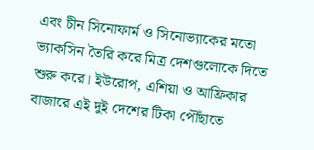এবং চীন সিনোফার্ম ও সিনোভ্যাকের মতো ভ্যাকসিন তৈরি করে মিত্র দেশগুলোকে দিতে শুরু করে। ইউরোপ, এশিয়া ও আফ্রিকার বাজারে এই দুই দেশের টিকা পৌঁছাতে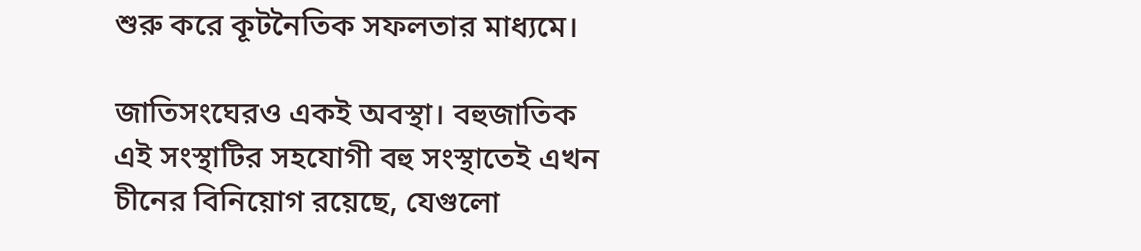শুরু করে কূটনৈতিক সফলতার মাধ্যমে।

জাতিসংঘেরও একই অবস্থা। বহুজাতিক এই সংস্থাটির সহযোগী বহু সংস্থাতেই এখন চীনের বিনিয়োগ রয়েছে, যেগুলো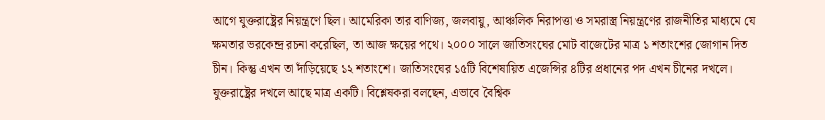আগে যুক্তরাষ্ট্রের নিয়ন্ত্রণে ছিল। আমেরিকা তার বাণিজ্য, জলবায়ু, আঞ্চলিক নিরাপত্তা ও সমরাস্ত্র নিয়ন্ত্রণের রাজনীতির মাধ্যমে যে ক্ষমতার ভরকেন্দ্র রচনা করেছিল, তা আজ ক্ষয়ের পথে। ২০০০ সালে জাতিসংঘের মোট বাজেটের মাত্র ১ শতাংশের জোগান দিত চীন। কিন্তু এখন তা দাঁড়িয়েছে ১২ শতাংশে। জাতিসংঘের ১৫টি বিশেষায়িত এজেন্সির ৪টির প্রধানের পদ এখন চীনের দখলে। যুক্তরাষ্ট্রের দখলে আছে মাত্র একটি। বিশ্লেষকরা বলছেন, এভাবে বৈশ্বিক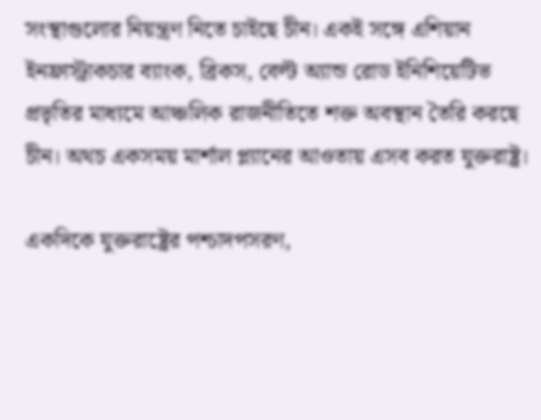সংস্থাগুলোর নিয়ন্ত্রণ নিতে চাইছে চীন। একই সঙ্গে এশিয়ান ইনফ্রাস্ট্রাকচার ব্যাংক, ব্রিকস, বেল্ট অ্যান্ড রোড ইনিশিয়েটিভ প্রভৃতির মাধ্যমে আঞ্চলিক রাজনীতিতে শক্ত অবস্থান তৈরি করছে চীন। অথচ একসময় মার্শাল প্ল্যানের আওতায় এসব করত যুক্তরাষ্ট্র।

একদিকে যুক্তরাষ্ট্রের পশ্চাদপসরণ,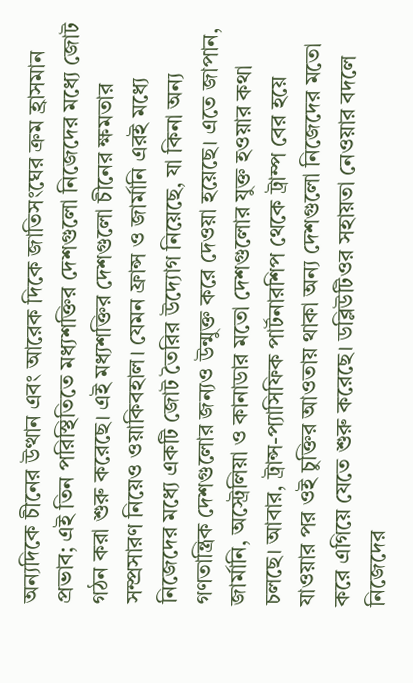অন্যদিকে চীনের উত্থান এবং আরেক দিকে জাতিসংঘের ক্রম হ্রাসমান প্রভাব; এই তিন পরিস্থিতিতে মধ্যশক্তির দেশগুলো নিজেদের মধ্যে জোট গঠন করা শুরু করেছে। এই মধ্যশক্তির দেশগুলো চীনের ক্ষমতার সম্প্রসারণ নিয়েও ওয়াকিবহাল। যেমন ফ্রান্স ও জার্মানি এরই মধ্যে নিজেদের মধ্যে একটি জোট তৈরির উদ্যোগ নিয়েছে, যা কিনা অন্য গণতান্ত্রিক দেশগুলোর জন্যও উন্মুক্ত করে দেওয়া হয়েছে। এতে জাপান, জার্মানি, অস্ট্রেলিয়া ও কানাডার মতো দেশগুলোর যুক্ত হওয়ার কথা চলছে। আবার, ট্রান্স-প্যাসিফিক পার্টনারশিপ থেকে ট্রাম্প বের হয়ে যাওয়ার পর ওই চুক্তির আওতায় থাকা অন্য দেশগুলো নিজেদের মতো করে এগিয়ে যেতে শুরু করেছে। ডব্লিউটিওর সহায়তা নেওয়ার বদলে নিজেদের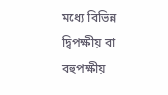মধ্যে বিভিন্ন দ্বিপক্ষীয় বা বহুপক্ষীয়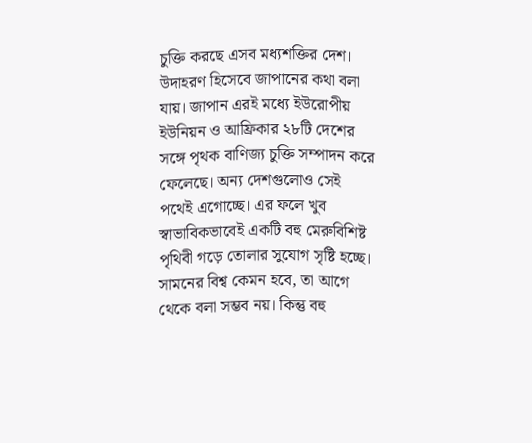চুক্তি করছে এসব মধ্যশক্তির দেশ। উদাহরণ হিসেবে জাপানের কথা বলা যায়। জাপান এরই মধ্যে ইউরোপীয় ইউনিয়ন ও আফ্রিকার ২৮টি দেশের সঙ্গে পৃথক বাণিজ্য চুক্তি সম্পাদন করে ফেলেছে। অন্য দেশগুলোও সেই পথেই এগোচ্ছে। এর ফলে খুব স্বাভাবিকভাবেই একটি বহু মেরুবিশিষ্ট পৃথিবী গড়ে তোলার সুযোগ সৃষ্টি হচ্ছে। সামনের বিশ্ব কেমন হবে, তা আগে থেকে বলা সম্ভব নয়। কিন্তু বহু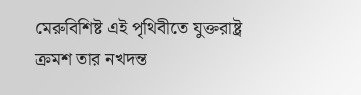মেরুবিশিষ্ট এই পৃথিবীতে যুক্তরাষ্ট্র ক্রমশ তার নখদন্ত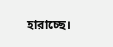হারাচ্ছে।